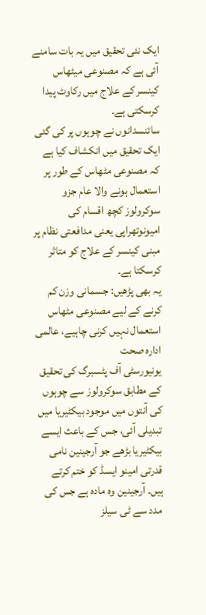ایک نئی تحقیق میں یہ بات سامنے آئی ہے کہ مصنوعی میٹھاس کینسر کے علاج میں رکاوٹ پیدا کرسکتی ہے۔
سائنسدانوں نے چوہوں پر کی گئی ایک تحقیق میں انکشاف کیا ہے کہ مصنوعی مٹھاس کے طور پر استعمال ہونے والا عام جزو سوکرولوز کچھ اقسام کی امیونوتھراپی یعنی مدافعتی نظام پر مبنی کینسر کے علاج کو متاثر کرسکتا ہے۔
یہ بھی پڑھیں: جسمانی وزن کم کرنے کے لیے مصنوعی مٹھاس استعمال نہیں کرنی چاہیے، عالمی ادارہ صحت
یونیورسٹی آف پٹسبرگ کی تحقیق کے مطابق سوکرولوز سے چوہوں کی آنتوں میں موجود بیکٹیریا میں تبدیلی آئی، جس کے باعث ایسے بیکٹیریا بڑھے جو آرجینین نامی قدرتی امینو ایسڈ کو ختم کرتے ہیں۔ آرجینین وہ مادہ ہے جس کی مدد سے ٹی سیلز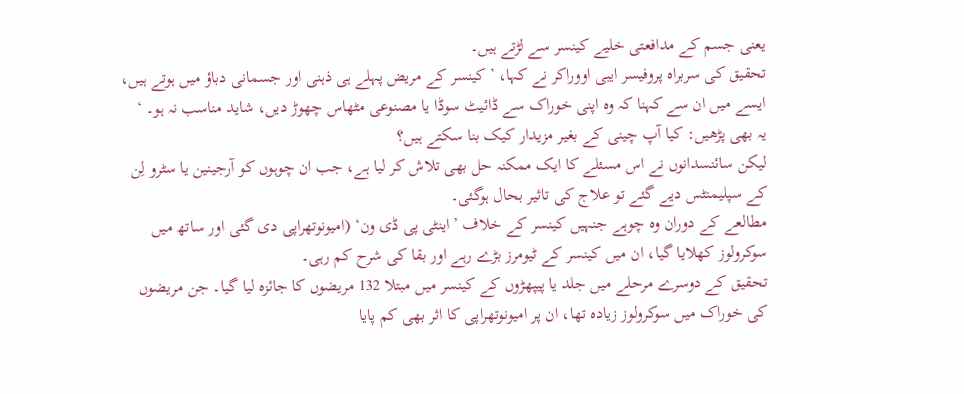یعنی جسم کے مدافعتی خلیے کینسر سے لڑتے ہیں۔
تحقیق کی سربراہ پروفیسر ایبی اووراکر نے کہا، ’کینسر کے مریض پہلے ہی ذہنی اور جسمانی دباؤ میں ہوتے ہیں، ایسے میں ان سے کہنا کہ وہ اپنی خوراک سے ڈائیٹ سوڈا یا مصنوعی مٹھاس چھوڑ دیں، شاید مناسب نہ ہو۔ ‘
یہ بھی پڑھیں: کیا آپ چینی کے بغیر مزیدار کیک بنا سکتے ہیں؟
لیکن سائنسدانوں نے اس مسئلے کا ایک ممکنہ حل بھی تلاش کر لیا ہے، جب ان چوہوں کو آرجینین یا سٹرو لِن کے سپلیمنٹس دیے گئے تو علاج کی تاثیر بحال ہوگئی۔
مطالعے کے دوران وہ چوہے جنہیں کینسر کے خلاف ’اینٹی پی ڈی ون‘ (امیونوتھراپی دی گئی اور ساتھ میں سوکرولوز کھلایا گیا، ان میں کینسر کے ٹیومرز بڑے رہے اور بقا کی شرح کم رہی۔
تحقیق کے دوسرے مرحلے میں جلد یا پیپھڑوں کے کینسر میں مبتلا 132 مریضوں کا جائزہ لیا گیا۔ جن مریضوں کی خوراک میں سوکرولوز زیادہ تھا، ان پر امیونوتھراپی کا اثر بھی کم پایا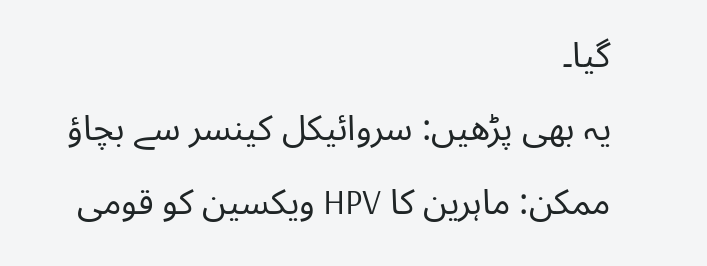گیا۔
یہ بھی پڑھیں: سروائیکل کینسر سے بچاؤ ممکن: ماہرین کا HPV ویکسین کو قومی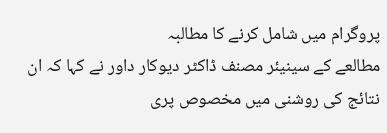پروگرام میں شامل کرنے کا مطالبہ
مطالعے کے سینیئر مصنف ڈاکٹر دیوکار داور نے کہا کہ ان نتائج کی روشنی میں مخصوص پری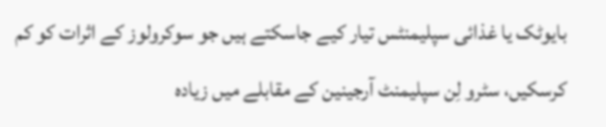بایوٹک یا غذائی سپلیمنٹس تیار کیے جاسکتے ہیں جو سوکرولوز کے اثرات کو کم کرسکیں، سٹرو لِن سپلیمنٹ آرجینین کے مقابلے میں زیادہ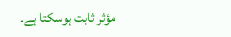مؤثر ثابت ہوسکتا ہے۔